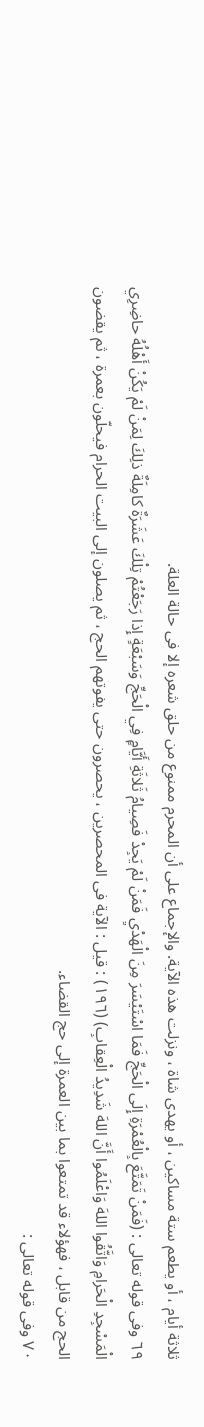ثلاثة أيام ، أو يطعم ستة مساكين ، أو يهدى شاة ، ونزلت هذه الآية. والإجماع على أن المحرم ممنوع من حلق شعره إلا فى حالة العلة.
٦٩ وفى قوله تعالى : (فَمَنْ تَمَتَّعَ بِالْعُمْرَةِ إِلَى الْحَجِّ فَمَا اسْتَيْسَرَ مِنَ الْهَدْيِ فَمَنْ لَمْ يَجِدْ فَصِيامُ ثَلاثَةِ أَيَّامٍ فِي الْحَجِّ وَسَبْعَةٍ إِذا رَجَعْتُمْ تِلْكَ عَشَرَةٌ كامِلَةٌ ذلِكَ لِمَنْ لَمْ يَكُنْ أَهْلُهُ حاضِرِي الْمَسْجِدِ الْحَرامِ وَاتَّقُوا اللهَ وَاعْلَمُوا أَنَّ اللهَ شَدِيدُ الْعِقابِ) (١٩٦) : قيل : الآية فى المحصرين ، يحصرون حتى يفوتهم الحج ، ثم يصلون إلى البيت الحرام فيحلّون بعمرة ، ثم يقضون الحج من قابل ، فهؤلاء قد تمتعوا بما بين العمرة إلى حج القضاء.
٧٠ وفى قوله تعالى :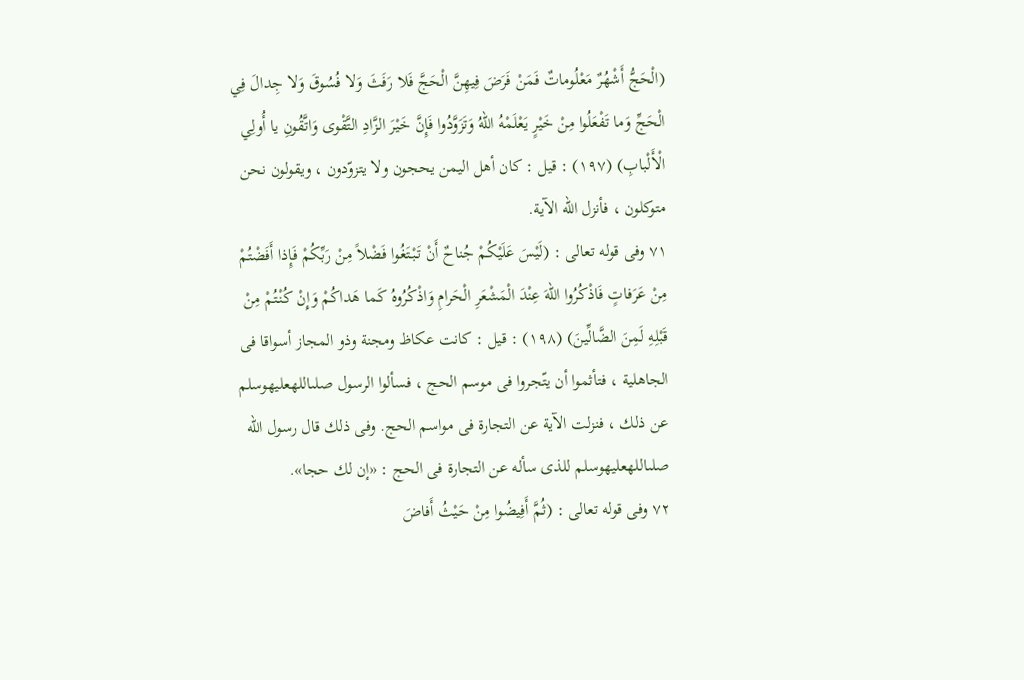(الْحَجُّ أَشْهُرٌ مَعْلُوماتٌ فَمَنْ فَرَضَ فِيهِنَّ الْحَجَّ فَلا رَفَثَ وَلا فُسُوقَ وَلا جِدالَ فِي الْحَجِّ وَما تَفْعَلُوا مِنْ خَيْرٍ يَعْلَمْهُ اللهُ وَتَزَوَّدُوا فَإِنَّ خَيْرَ الزَّادِ التَّقْوى وَاتَّقُونِ يا أُولِي الْأَلْبابِ) (١٩٧) : قيل : كان أهل اليمن يحجون ولا يتزوّدون ، ويقولون نحن متوكلون ، فأنزل الله الآية.
٧١ وفى قوله تعالى : (لَيْسَ عَلَيْكُمْ جُناحٌ أَنْ تَبْتَغُوا فَضْلاً مِنْ رَبِّكُمْ فَإِذا أَفَضْتُمْ مِنْ عَرَفاتٍ فَاذْكُرُوا اللهَ عِنْدَ الْمَشْعَرِ الْحَرامِ وَاذْكُرُوهُ كَما هَداكُمْ وَإِنْ كُنْتُمْ مِنْ قَبْلِهِ لَمِنَ الضَّالِّينَ) (١٩٨) : قيل : كانت عكاظ ومجنة وذو المجاز أسواقا فى الجاهلية ، فتأثموا أن يتّجروا فى موسم الحج ، فسألوا الرسول صلىاللهعليهوسلم عن ذلك ، فنزلت الآية عن التجارة فى مواسم الحج. وفى ذلك قال رسول الله صلىاللهعليهوسلم للذى سأله عن التجارة فى الحج : «إن لك حجا».
٧٢ وفى قوله تعالى : (ثُمَّ أَفِيضُوا مِنْ حَيْثُ أَفاضَ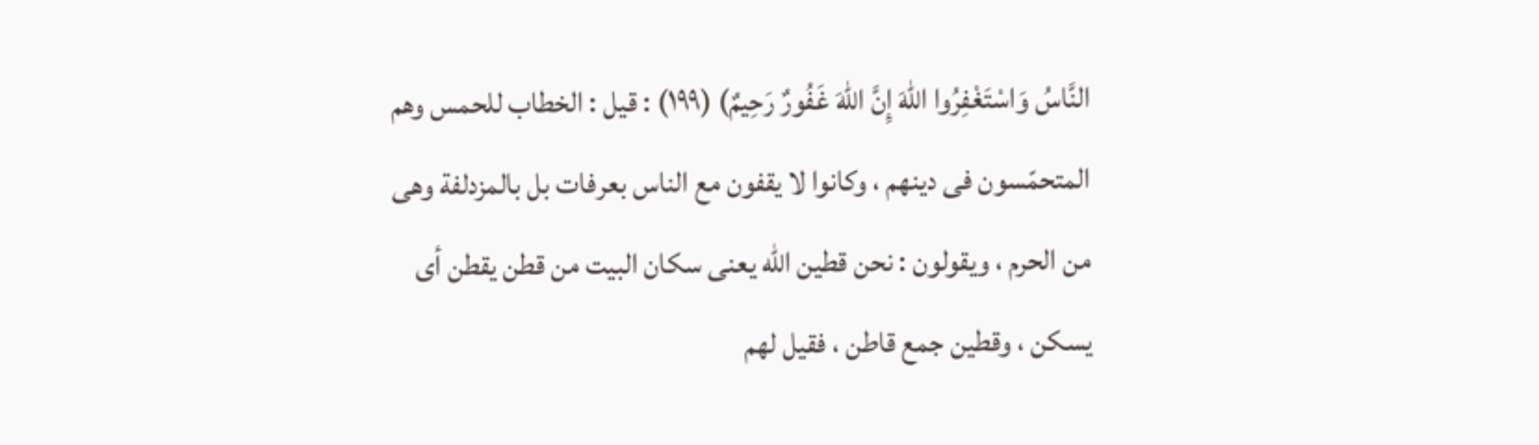النَّاسُ وَاسْتَغْفِرُوا اللهَ إِنَّ اللهَ غَفُورٌ رَحِيمٌ) (١٩٩) : قيل : الخطاب للحمس وهم المتحمّسون فى دينهم ، وكانوا لا يقفون مع الناس بعرفات بل بالمزدلفة وهى من الحرم ، ويقولون : نحن قطين الله يعنى سكان البيت من قطن يقطن أى يسكن ، وقطين جمع قاطن ، فقيل لهم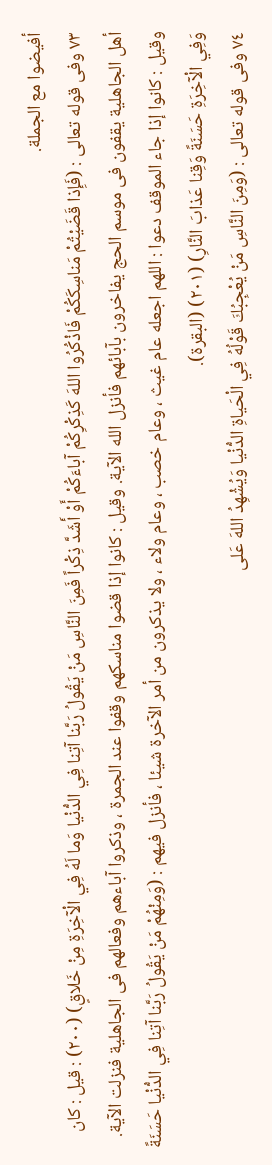أفيضوا مع الجملة.
٧٣ وفى قوله تعالى : (فَإِذا قَضَيْتُمْ مَناسِكَكُمْ فَاذْكُرُوا اللهَ كَذِكْرِكُمْ آباءَكُمْ أَوْ أَشَدَّ ذِكْراً فَمِنَ النَّاسِ مَنْ يَقُولُ رَبَّنا آتِنا فِي الدُّنْيا وَما لَهُ فِي الْآخِرَةِ مِنْ خَلاقٍ) (٢٠٠) : قيل : كان أهل الجاهلية يقفون فى موسم الحج يفاخرون بآبائهم فأنزل الله الآية. وقيل : كانوا إذا قضوا مناسكهم وقفوا عند الجمرة ، وذكروا آباءهم وفعالهم فى الجاهلية فنزلت الآية. وقيل : كانوا إذا جاء الموقف دعوا : اللهم اجعله عام غيث ، وعام خصب ، وعام ولاء ، ولا يذكرون من أمر الآخرة شيئا ، فأنزل فيهم : (وَمِنْهُمْ مَنْ يَقُولُ رَبَّنا آتِنا فِي الدُّنْيا حَسَنَةً وَفِي الْآخِرَةِ حَسَنَةً وَقِنا عَذابَ النَّارِ) (٢٠١) (البقرة).
٧٤ وفى قوله تعالى : (وَمِنَ النَّاسِ مَنْ يُعْجِبُكَ قَوْلُهُ فِي الْحَياةِ الدُّنْيا وَيُشْهِدُ اللهَ عَلى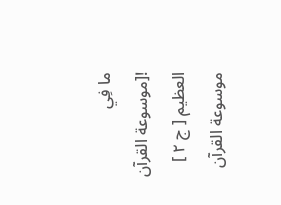ما فِي
![موسوعة القرآن العظيم [ ج ٢ ] موسوعة القرآن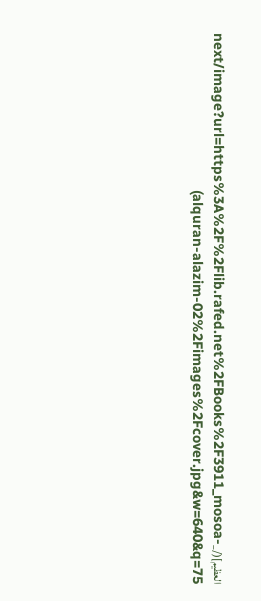العظيم](/_next/image?url=https%3A%2F%2Flib.rafed.net%2FBooks%2F3911_mosoa-alquran-alazim-02%2Fimages%2Fcover.jpg&w=640&q=75)